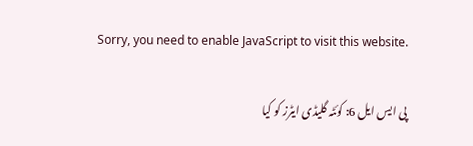Sorry, you need to enable JavaScript to visit this website.

پی ایس ایل 6: کوئٹہ گلیڈی ایٹرز کو کیا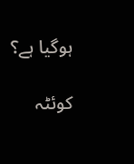ہوگیا ہے؟

کوئٹہ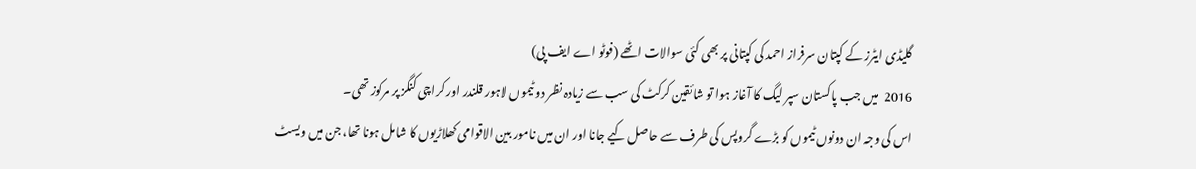گلیڈی ایٹرز کے کپتان سرفراز احمد کی کپتانی پر بھی کئی سوالات اٹھے (فوٹو اے ایف پی)
2016  میں جب پاکستان سپر لیگ کا آغاز ہوا تو شائقین کرکٹ کی سب سے زیادہ نظر دو ٹیموں لاہور قلندر اور کراچی کنگز پر مرکوز تھی۔
اس کی وجہ ان دونوں ٹیموں کو بڑے گروپس کی طرف سے حاصل کیے جانا اور ان میں نامور بین الاقوامی کھلاڑیوں کا شامل ہونا تھا، جن میں ویسٹ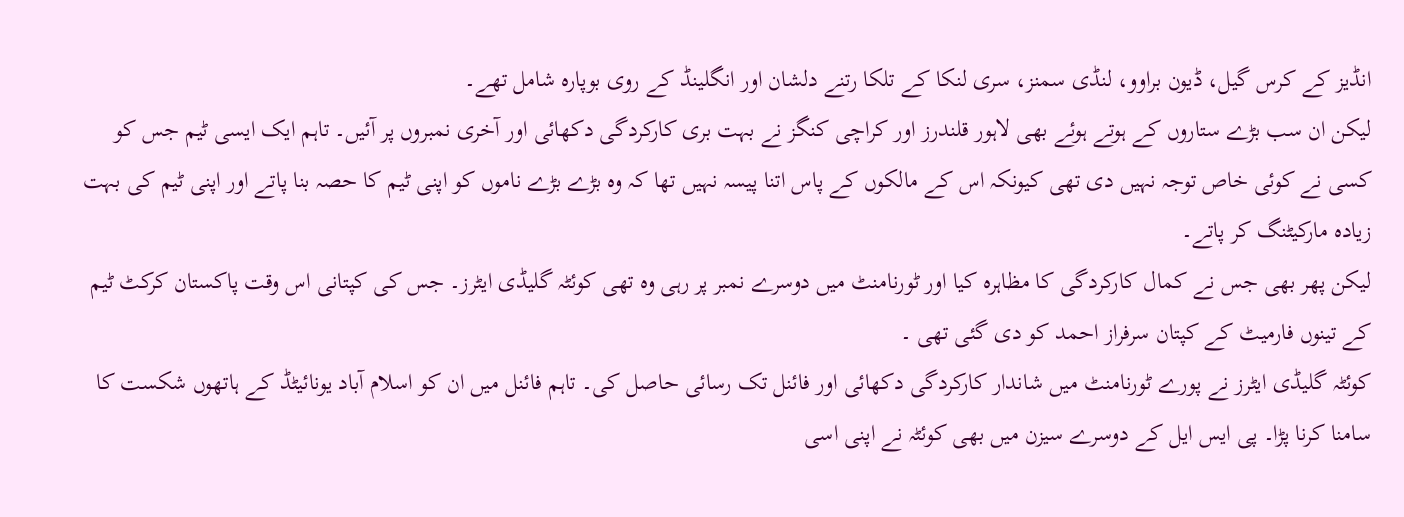انڈیز کے کرس گیل، ڈیون براوو، لنڈی سمنز، سری لنکا کے تلکا رتنے دلشان اور انگلینڈ کے روی بوپارہ شامل تھے۔
لیکن ان سب بڑے ستاروں کے ہوتے ہوئے بھی لاہور قلندرز اور کراچی کنگز نے بہت بری کارکردگی دکھائی اور آخری نمبروں پر آئیں۔ تاہم ایک ایسی ٹیم جس کو کسی نے کوئی خاص توجہ نہیں دی تھی کیونکہ اس کے مالکوں کے پاس اتنا پیسہ نہیں تھا کہ وہ بڑے بڑے ناموں کو اپنی ٹیم کا حصہ بنا پاتے اور اپنی ٹیم کی بہت زیادہ مارکیٹنگ کر پاتے۔
لیکن پھر بھی جس نے کمال کارکردگی کا مظاہرہ کیا اور ٹورنامنٹ میں دوسرے نمبر پر رہی وہ تھی کوئٹہ گلیڈی ایٹرز۔ جس کی کپتانی اس وقت پاکستان کرکٹ ٹیم کے تینوں فارمیٹ کے کپتان سرفراز احمد کو دی گئی تھی ۔
کوئٹہ گلیڈی ایٹرز نے پورے ٹورنامنٹ میں شاندار کارکردگی دکھائی اور فائنل تک رسائی حاصل کی۔ تاہم فائنل میں ان کو اسلام آباد یونائیٹڈ کے ہاتھوں شکست کا سامنا کرنا پڑا۔ پی ایس ایل کے دوسرے سیزن میں بھی کوئٹہ نے اپنی اسی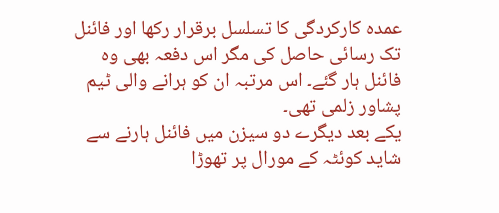عمدہ کارکردگی کا تسلسل برقرار رکھا اور فائنل تک رسائی حاصل کی مگر اس دفعہ بھی وہ فائنل ہار گئے۔ اس مرتبہ ان کو ہرانے والی ٹیم پشاور زلمی تھی۔
یکے بعد دیگرے دو سیزن میں فائنل ہارنے سے شاید کوئٹہ کے مورال پر تھوڑا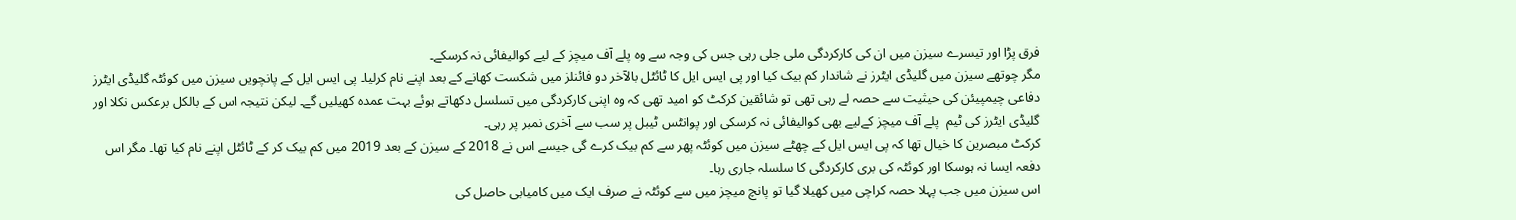فرق پڑا اور تیسرے سیزن میں ان کی کارکردگی ملی جلی رہی جس کی وجہ سے وہ پلے آف میچز کے لیے کوالیفائی نہ کرسکے۔
مگر چوتھے سیزن میں گلیڈی ایٹرز نے شاندار کم بیک کیا اور پی ایس ایل کا ٹائٹل بالآخر دو فائنلز میں شکست کھانے کے بعد اپنے نام کرلیا۔ پی ایس ایل کے پانچویں سیزن میں کوئٹہ گلیڈی ایٹرز دفاعی چیمپیئن کی حیثیت سے حصہ لے رہی تھی تو شائقین کرکٹ کو امید تھی کہ وہ اپنی کارکردگی میں تسلسل دکھاتے ہوئے بہت عمدہ کھیلیں گے۔ لیکن نتیجہ اس کے بالکل برعکس نکلا اور گلیڈی ایٹرز کی ٹیم  پلے آف میچز کےلیے بھی کوالیفائی نہ کرسکی اور پوانٹس ٹیبل پر سب سے آخری نمبر پر رہی۔
کرکٹ مبصرین کا خیال تھا کہ پی ایس ایل کے چھٹے سیزن میں کوئٹہ پھر سے کم بیک کرے گی جیسے اس نے 2018 کے سیزن کے بعد 2019 میں کم بیک کر کے ٹائٹل اپنے نام کیا تھا۔ مگر اس دفعہ ایسا نہ ہوسکا اور کوئٹہ کی بری کارکردگی کا سلسلہ جاری رہا۔
اس سیزن میں جب پہلا حصہ کراچی میں کھیلا گیا تو پانچ میچز میں سے کوئٹہ نے صرف ایک میں کامیابی حاصل کی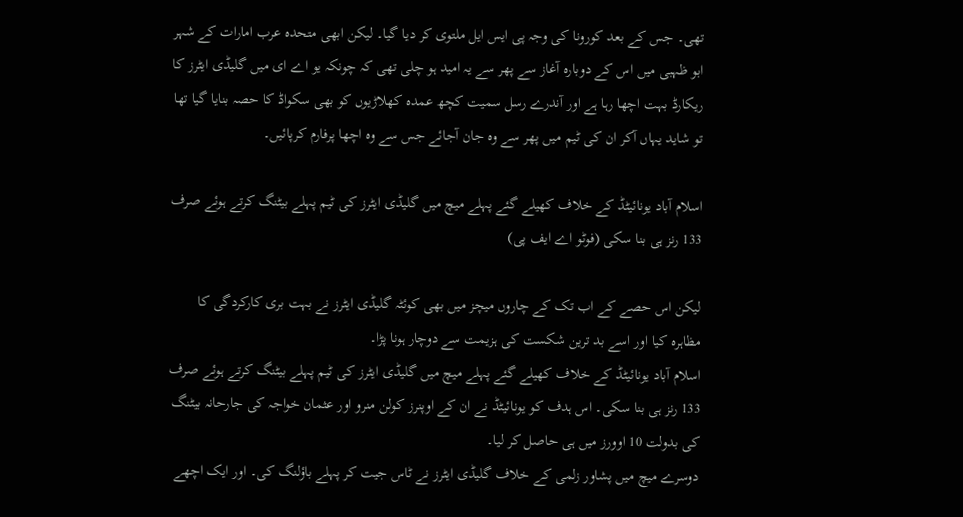تھی۔ جس کے بعد کورونا کی وجہ پی ایس ایل ملتوی کر دیا گیا۔ لیکن ابھی متحدہ عرب امارات کے شہر ابو ظہبی میں اس کے دوبارہ آغاز سے پھر سے یہ امید ہو چلی تھی کہ چونکہ یو اے ای میں گلیڈی ایٹرز کا ریکارڈ بہت اچھا رہا ہے اور آندرے رسل سمیت کچھ عمدہ کھلاڑیوں کو بھی سکواڈ کا حصہ بنایا گیا تھا تو شاید یہاں آکر ان کی ٹیم میں پھر سے وہ جان آجائے جس سے وہ اچھا پرفارم کرپائیں۔

اسلام آباد یونائیٹڈ کے خلاف کھیلے گئے پہلے میچ میں گلیڈی ایٹرز کی ٹیم پہلے بیٹنگ کرتے ہوئے صرف 133 رنز ہی بنا سکی (فوٹو اے ایف پی)

لیکن اس حصے کے اب تک کے چاروں میچز میں بھی کوئٹہ گلیڈی ایٹرز نے بہت بری کارکردگی کا مظاہرہ کیا اور اسے بد ترین شکست کی ہزیمت سے دوچار ہونا پڑا۔
اسلام آباد یونائیٹڈ کے خلاف کھیلے گئے پہلے میچ میں گلیڈی ایٹرز کی ٹیم پہلے بیٹنگ کرتے ہوئے صرف 133 رنز ہی بنا سکی۔ اس ہدف کو یونائیٹڈ نے ان کے اوپنرز کولن منرو اور عثمان خواجہ کی جارحانہ بیٹنگ کی بدولت 10 اوورز میں ہی حاصل کر لیا۔
دوسرے میچ میں پشاور زلمی کے خلاف گلیڈی ایٹرز نے ٹاس جیت کر پہلے باؤلنگ کی۔ اور ایک اچھے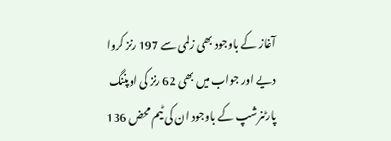آغاز کے باوجود بھی زلمی سے 197 رنز کروا دیے اور جواب میں بھی 62 رنز کی اوپننگ پارٹنرشپ کے باوجود ان کی ٹیم محض 136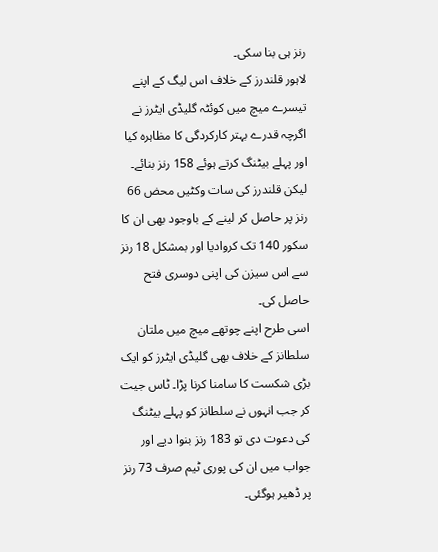رنز ہی بنا سکی۔
لاہور قلندرز کے خلاف اس لیگ کے اپنے تیسرے میچ میں کوئٹہ گلیڈی ایٹرز نے اگرچہ قدرے بہتر کارکردگی کا مظاہرہ کیا اور پہلے بیٹنگ کرتے ہوئے 158 رنز بنائے۔ لیکن قلندرز کی سات وکٹیں محض 66 رنز پر حاصل کر لینے کے باوجود بھی ان کا سکور 140 تک کروادیا اور بمشکل 18 رنز سے اس سیزن کی اپنی دوسری فتح حاصل کی۔
اسی طرح اپنے چوتھے میچ میں ملتان سلطانز کے خلاف بھی گلیڈی ایٹرز کو ایک بڑی شکست کا سامنا کرنا پڑا۔ ٹاس جیت کر جب انہوں نے سلطانز کو پہلے بیٹنگ کی دعوت دی تو 183 رنز بنوا دیے اور جواب میں ان کی پوری ٹیم صرف 73 رنز پر ڈھیر ہوگئی۔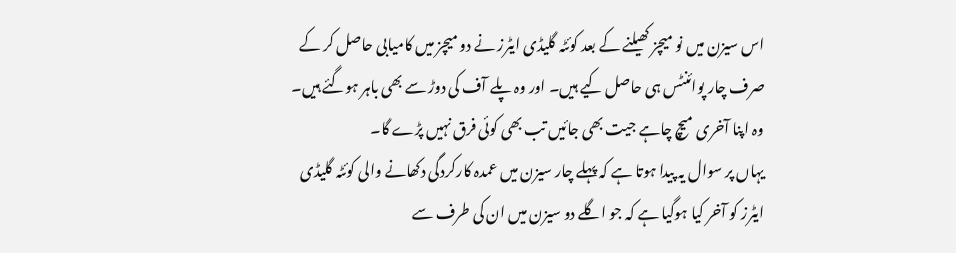اس سیزن میں نو میچز کھیلنے کے بعد کوئٹہ گلیڈی ایٹرز نے دو میچز میں کامیابی حاصل کر کے صرف چار پوائنٹس ہی حاصل کیے ہیں۔ اور وہ پلے آف کی دوڑ سے بھی باہر ہوگئے ہیں۔ وہ اپنا آخری میچ چاہے جیت بھی جائیں تب بھی کوئی فرق نہیں پڑے گا۔
یہاں پر سوال یہ پیدا ہوتا ہے کہ پہلے چار سیزن میں عمدہ کارکردگی دکھانے والی کوئٹہ گلیڈی ایٹرز کو آخر کیا ہوگیا ہے کہ جو اگلے دو سیزن میں ان کی طرف سے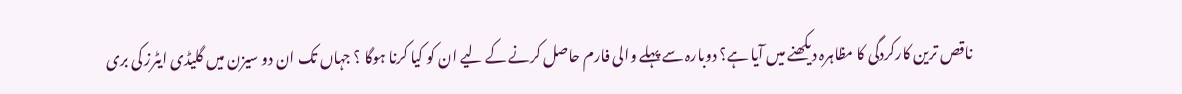ناقص ترین کارکردگی کا مظاہرہ دیکھنے میں آیا ہے؟ دوبارہ سے پہلے والی فارم حاصل کرنے کے لیے ان کو کیا کرنا ہوگا ؟ جہاں تک ان دو سیزن میں گلیڈی ایٹرز کی بری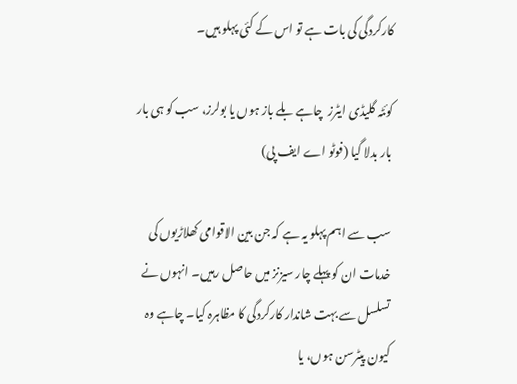کارکردگی کی بات ہے تو اس کے کئی پہلو ہیں۔

کوئٹہ گلیڈی ایٹرز  چاہے بلے باز ہوں یا بولرز، سب کو ہی بار بار بدلا گیا (فوٹو اے ایف پی)

سب سے اہم پہلو یہ ہے کہ جن بین الاقوامی کھلاڑیوں کی خدمات ان کو پہلے چار سیزنز میں حاصل رہیں۔ انہوں نے تسلسل سے بہت شاندار کارکردگی کا مظاہرہ کیا۔ چاہے وہ کیون پیٹرسن ہوں، یا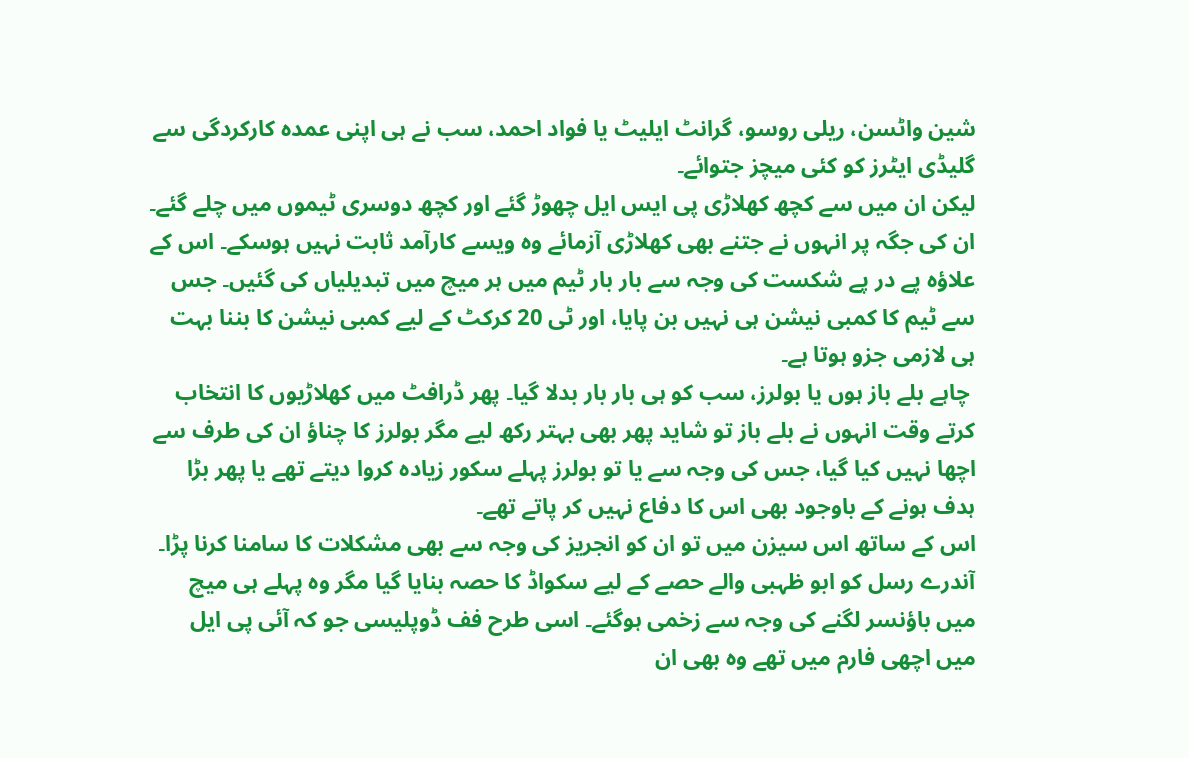شین واٹسن، ریلی روسو، گرانٹ ایلیٹ یا فواد احمد، سب نے ہی اپنی عمدہ کارکردگی سے گلیڈی ایٹرز کو کئی میچز جتوائے۔
لیکن ان میں سے کچھ کھلاڑی پی ایس ایل چھوڑ گئے اور کچھ دوسری ٹیموں میں چلے گئے۔ ان کی جگہ پر انہوں نے جتنے بھی کھلاڑی آزمائے وہ ویسے کارآمد ثابت نہیں ہوسکے۔ اس کے علاؤہ پے در پے شکست کی وجہ سے بار بار ٹیم میں ہر میچ میں تبدیلیاں کی گئیں۔ جس سے ٹیم کا کمبی نیشن ہی نہیں بن پایا، اور ٹی 20 کرکٹ کے لیے کمبی نیشن کا بننا بہت ہی لازمی جزو ہوتا ہے۔
 چاہے بلے باز ہوں یا بولرز، سب کو ہی بار بار بدلا گیا۔ پھر ڈرافٹ میں کھلاڑیوں کا انتخاب کرتے وقت انہوں نے بلے باز تو شاید پھر بھی بہتر رکھ لیے مگر بولرز کا چناؤ ان کی طرف سے اچھا نہیں کیا گیا، جس کی وجہ سے یا تو بولرز پہلے سکور زیادہ کروا دیتے تھے یا پھر بڑا ہدف ہونے کے باوجود بھی اس کا دفاع نہیں کر پاتے تھے۔
اس کے ساتھ اس سیزن میں تو ان کو انجریز کی وجہ سے بھی مشکلات کا سامنا کرنا پڑا۔ آندرے رسل کو ابو ظہبی والے حصے کے لیے سکواڈ کا حصہ بنایا گیا مگر وہ پہلے ہی میچ میں باؤنسر لگنے کی وجہ سے زخمی ہوگئے۔ اسی طرح فف ڈوپلیسی جو کہ آئی پی ایل میں اچھی فارم میں تھے وہ بھی ان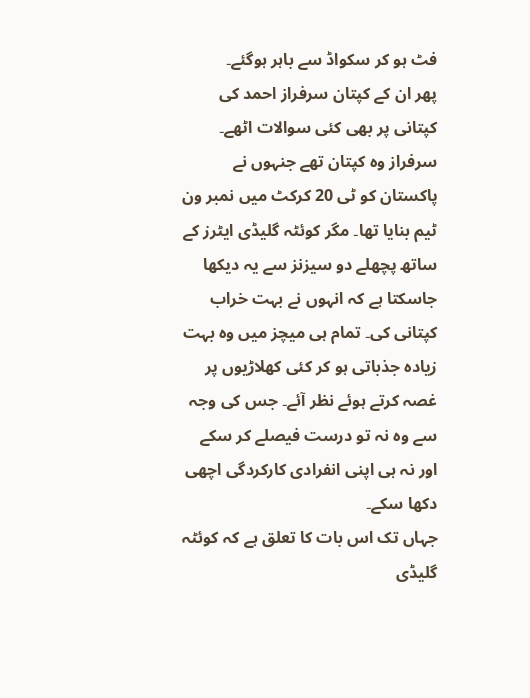فٹ ہو کر سکواڈ سے باہر ہوگئے۔
پھر ان کے کپتان سرفراز احمد کی کپتانی پر بھی کئی سوالات اٹھے۔ سرفراز وہ کپتان تھے جنہوں نے پاکستان کو ٹی 20 کرکٹ میں نمبر ون ٹیم بنایا تھا۔ مگر کوئٹہ گلیڈی ایٹرز کے ساتھ پچھلے دو سیزنز سے یہ دیکھا جاسکتا ہے کہ انہوں نے بہت خراب کپتانی کی۔ تمام ہی میچز میں وہ بہت زیادہ جذباتی ہو کر کئی کھلاڑیوں پر غصہ کرتے ہوئے نظر آئے۔ جس کی وجہ سے وہ نہ تو درست فیصلے کر سکے اور نہ ہی اپنی انفرادی کارکردگی اچھی دکھا سکے۔
جہاں تک اس بات کا تعلق ہے کہ کوئٹہ گلیڈی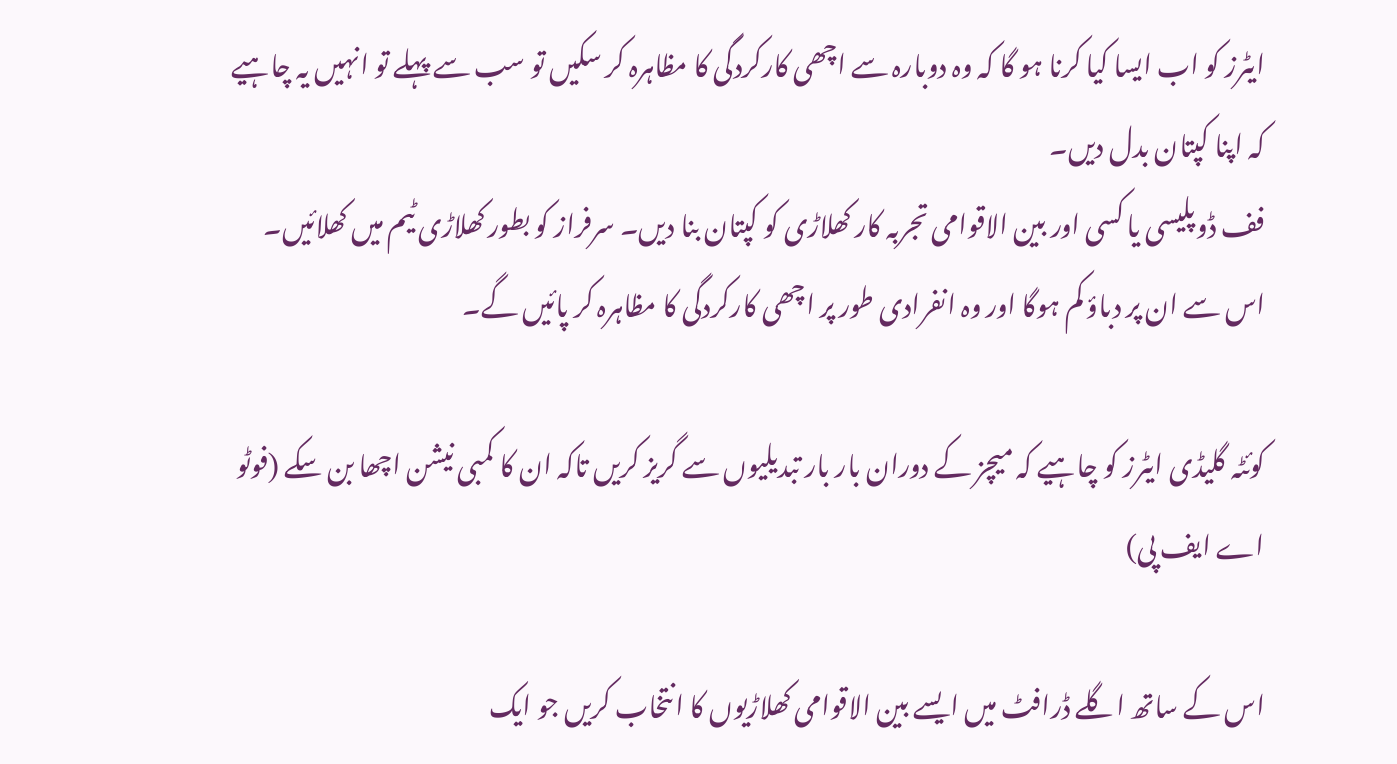ایٹرز کو اب ایسا کیا کرنا ہو گا کہ وہ دوبارہ سے اچھی کارکردگی کا مظاہرہ کر سکیں تو سب سے پہلے تو انہیں یہ چاہیے کہ اپنا کپتان بدل دیں۔
فف ڈوپلیسی یا کسی اور بین الاقوامی تجربہ کار کھلاڑی کو کپتان بنا دیں۔ سرفراز کو بطور کھلاڑی ٹیم میں کھلائیں۔ اس سے ان پر دباؤ کم ہوگا اور وہ انفرادی طور پر اچھی کارکردگی کا مظاہرہ کر پائیں گے۔

کوئٹہ گلیڈی ایٹرز کو چاہیے کہ میچز کے دوران بار بار تبدیلیوں سے گریز کریں تاکہ ان کا کمبی نیشن اچھا بن سکے (فوٹو اے ایف پی)

اس کے ساتھ اگلے ڈرافٹ میں ایسے بین الاقوامی کھلاڑیوں کا انتخاب کریں جو ایک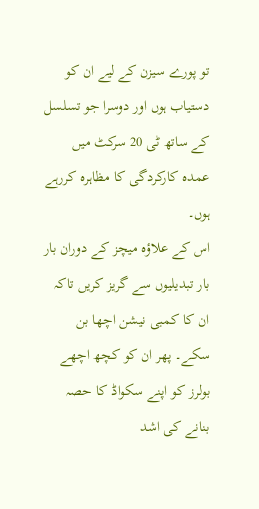تو پورے سیزن کے لیے ان کو دستیاب ہوں اور دوسرا جو تسلسل کے ساتھ ٹی 20 سرکٹ میں عمدہ کارکردگی کا مظاہرہ کررہے ہوں۔
اس کے علاؤہ میچز کے دوران بار بار تبدیلیوں سے گریز کریں تاکہ ان کا کمبی نیشن اچھا بن سکے۔ پھر ان کو کچھ اچھے بولرز کو اپنے سکواڈ کا حصہ بنانے کی اشد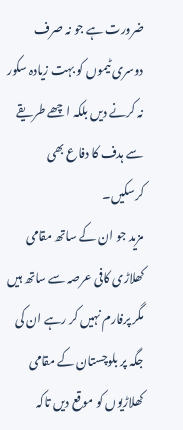ضرورت ہے جو نہ صرف دوسری ٹیموں کو بہت زیادہ سکور نہ کرنے دیں بلکہ اچھے طریقے سے ہدف کا دفاع بھی کرسکیں۔
مزید جو ان کے ساتھ مقامی کھلاڑی کافی عرصہ سے ساتھ ہیں مگر پرفارم نہیں کر رہے ان کی جگہ پر بلوچستان کے مقامی کھلاڑیوں کو موقع دیں تاکہ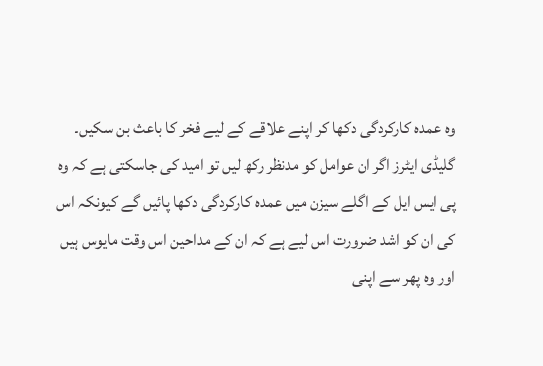وہ عمدہ کارکردگی دکھا کر اپنے علاقے کے لیے فخر کا باعث بن سکیں۔
گلیڈی ایٹرز اگر ان عوامل کو مدنظر رکھ لیں تو امید کی جاسکتی ہے کہ وہ پی ایس ایل کے اگلے سیزن میں عمدہ کارکردگی دکھا پائیں گے کیونکہ اس کی ان کو اشد ضرورت اس لیے ہے کہ ان کے مداحین اس وقت مایوس ہیں اور وہ پھر سے اپنی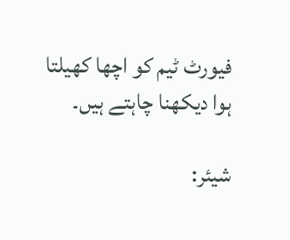فیورٹ ٹیم کو اچھا کھیلتا ہوا دیکھنا چاہتے ہیں۔

شیئر: